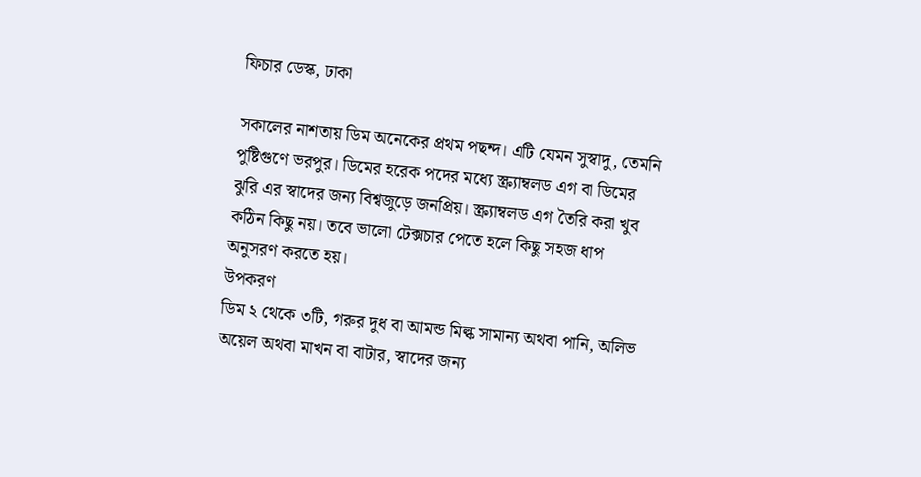ফিচার ডেস্ক, ঢাকা

সকালের নাশতায় ডিম অনেকের প্রথম পছন্দ। এটি যেমন সুস্বাদু, তেমনি পুষ্টিগুণে ভরপুর। ডিমের হরেক পদের মধ্যে স্ক্র্যাম্বলড এগ বা ডিমের ঝুরি এর স্বাদের জন্য বিশ্বজুড়ে জনপ্রিয়। স্ক্র্যাম্বলড এগ তৈরি করা খুব কঠিন কিছু নয়। তবে ভালো টেক্সচার পেতে হলে কিছু সহজ ধাপ অনুসরণ করতে হয়।
উপকরণ
ডিম ২ থেকে ৩টি, গরুর দুধ বা আমন্ড মিল্ক সামান্য অথবা পানি, অলিভ অয়েল অথবা মাখন বা বাটার, স্বাদের জন্য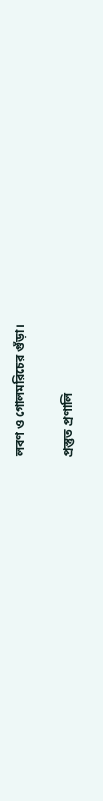লবণ ও গোলমরিচের গুঁড়া।

প্রস্তুত প্রণালি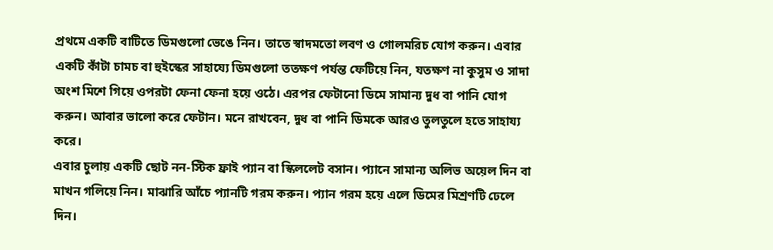প্রথমে একটি বাটিতে ডিমগুলো ভেঙে নিন। তাতে স্বাদমতো লবণ ও গোলমরিচ যোগ করুন। এবার একটি কাঁটা চামচ বা হুইস্কের সাহায্যে ডিমগুলো ততক্ষণ পর্যন্ত ফেটিয়ে নিন, যতক্ষণ না কুসুম ও সাদা অংশ মিশে গিয়ে ওপরটা ফেনা ফেনা হয়ে ওঠে। এরপর ফেটানো ডিমে সামান্য দুধ বা পানি যোগ করুন। আবার ভালো করে ফেটান। মনে রাখবেন, দুধ বা পানি ডিমকে আরও তুলতুলে হতে সাহায্য করে।
এবার চুলায় একটি ছোট নন-স্টিক ফ্রাই প্যান বা স্কিললেট বসান। প্যানে সামান্য অলিভ অয়েল দিন বা মাখন গলিয়ে নিন। মাঝারি আঁচে প্যানটি গরম করুন। প্যান গরম হয়ে এলে ডিমের মিশ্রণটি ঢেলে দিন।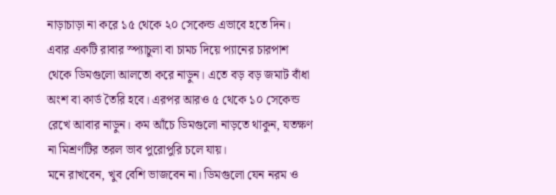নাড়াচাড়া না করে ১৫ থেকে ২০ সেকেন্ড এভাবে হতে দিন। এবার একটি রাবার স্প্যাচুলা বা চামচ দিয়ে প্যানের চারপাশ থেকে ডিমগুলো আলতো করে নাড়ুন। এতে বড় বড় জমাট বাঁধা অংশ বা কার্ড তৈরি হবে। এরপর আরও ৫ থেকে ১০ সেকেন্ড রেখে আবার নাড়ুন। কম আঁচে ডিমগুলো নাড়তে থাকুন, যতক্ষণ না মিশ্রণটির তরল ভাব পুরোপুরি চলে যায়।
মনে রাখবেন, খুব বেশি ভাজবেন না। ডিমগুলো যেন নরম ও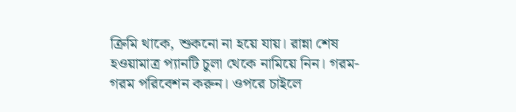ক্রিমি থাকে, শুকনো না হয়ে যায়। রান্না শেষ হওয়ামাত্র প্যানটি চুলা থেকে নামিয়ে নিন। গরম-গরম পরিবেশন করুন। ওপরে চাইলে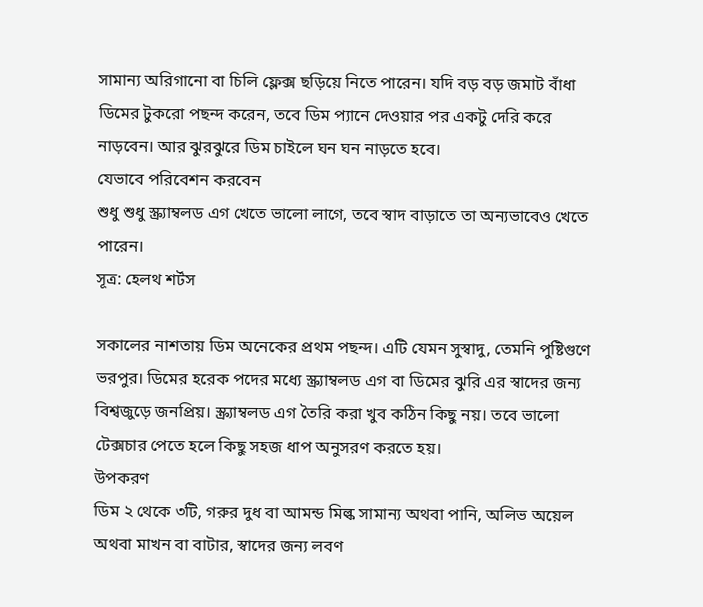সামান্য অরিগানো বা চিলি ফ্লেক্স ছড়িয়ে নিতে পারেন। যদি বড় বড় জমাট বাঁধা ডিমের টুকরো পছন্দ করেন, তবে ডিম প্যানে দেওয়ার পর একটু দেরি করে নাড়বেন। আর ঝুরঝুরে ডিম চাইলে ঘন ঘন নাড়তে হবে।
যেভাবে পরিবেশন করবেন
শুধু শুধু স্ক্র্যাম্বলড এগ খেতে ভালো লাগে, তবে স্বাদ বাড়াতে তা অন্যভাবেও খেতে পারেন।
সূত্র: হেলথ শর্টস

সকালের নাশতায় ডিম অনেকের প্রথম পছন্দ। এটি যেমন সুস্বাদু, তেমনি পুষ্টিগুণে ভরপুর। ডিমের হরেক পদের মধ্যে স্ক্র্যাম্বলড এগ বা ডিমের ঝুরি এর স্বাদের জন্য বিশ্বজুড়ে জনপ্রিয়। স্ক্র্যাম্বলড এগ তৈরি করা খুব কঠিন কিছু নয়। তবে ভালো টেক্সচার পেতে হলে কিছু সহজ ধাপ অনুসরণ করতে হয়।
উপকরণ
ডিম ২ থেকে ৩টি, গরুর দুধ বা আমন্ড মিল্ক সামান্য অথবা পানি, অলিভ অয়েল অথবা মাখন বা বাটার, স্বাদের জন্য লবণ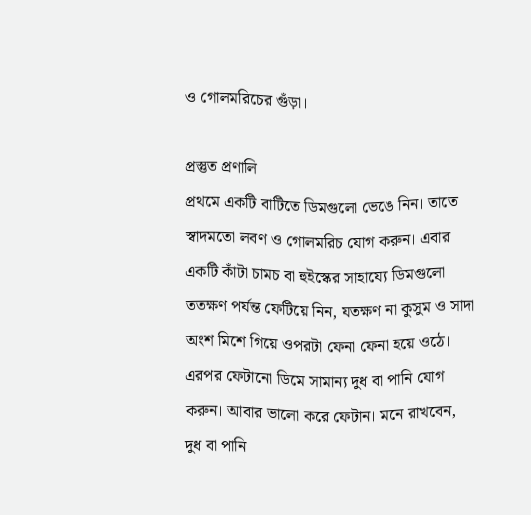ও গোলমরিচের গুঁড়া।

প্রস্তুত প্রণালি
প্রথমে একটি বাটিতে ডিমগুলো ভেঙে নিন। তাতে স্বাদমতো লবণ ও গোলমরিচ যোগ করুন। এবার একটি কাঁটা চামচ বা হুইস্কের সাহায্যে ডিমগুলো ততক্ষণ পর্যন্ত ফেটিয়ে নিন, যতক্ষণ না কুসুম ও সাদা অংশ মিশে গিয়ে ওপরটা ফেনা ফেনা হয়ে ওঠে। এরপর ফেটানো ডিমে সামান্য দুধ বা পানি যোগ করুন। আবার ভালো করে ফেটান। মনে রাখবেন, দুধ বা পানি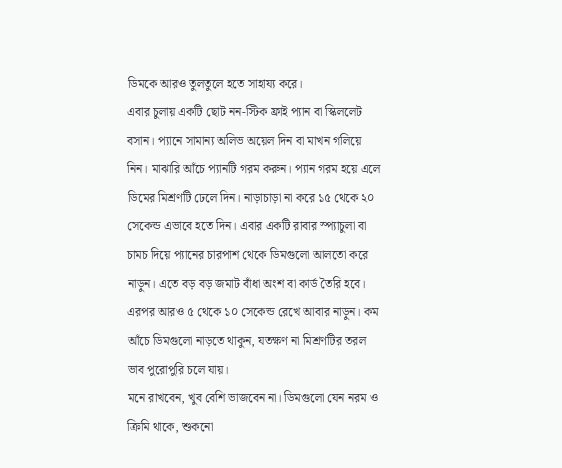ডিমকে আরও তুলতুলে হতে সাহায্য করে।
এবার চুলায় একটি ছোট নন-স্টিক ফ্রাই প্যান বা স্কিললেট বসান। প্যানে সামান্য অলিভ অয়েল দিন বা মাখন গলিয়ে নিন। মাঝারি আঁচে প্যানটি গরম করুন। প্যান গরম হয়ে এলে ডিমের মিশ্রণটি ঢেলে দিন। নাড়াচাড়া না করে ১৫ থেকে ২০ সেকেন্ড এভাবে হতে দিন। এবার একটি রাবার স্প্যাচুলা বা চামচ দিয়ে প্যানের চারপাশ থেকে ডিমগুলো আলতো করে নাড়ুন। এতে বড় বড় জমাট বাঁধা অংশ বা কার্ড তৈরি হবে। এরপর আরও ৫ থেকে ১০ সেকেন্ড রেখে আবার নাড়ুন। কম আঁচে ডিমগুলো নাড়তে থাকুন, যতক্ষণ না মিশ্রণটির তরল ভাব পুরোপুরি চলে যায়।
মনে রাখবেন, খুব বেশি ভাজবেন না। ডিমগুলো যেন নরম ও ক্রিমি থাকে, শুকনো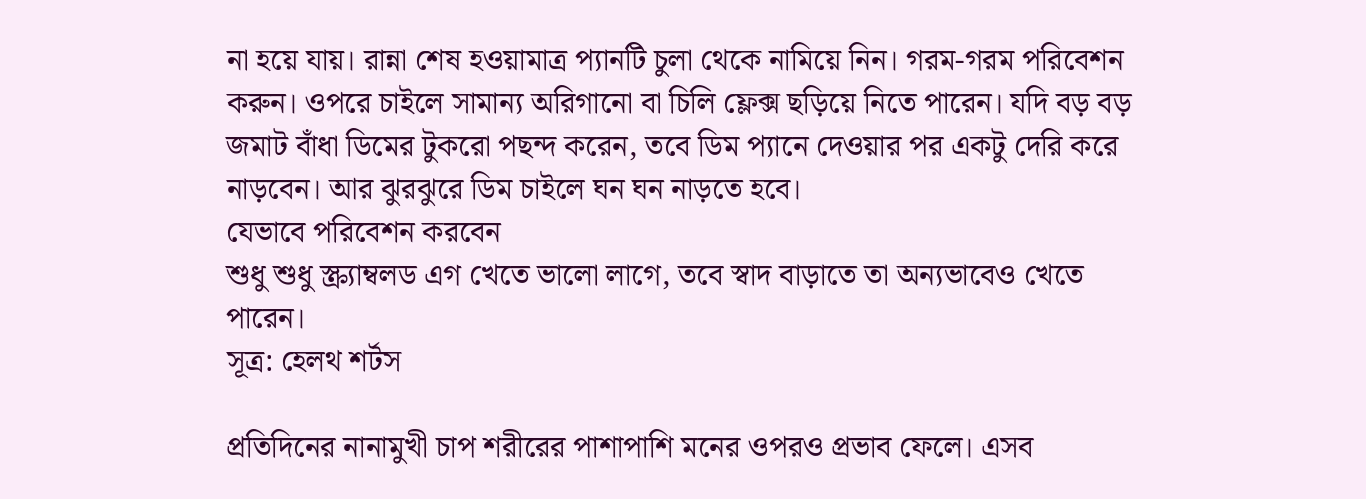না হয়ে যায়। রান্না শেষ হওয়ামাত্র প্যানটি চুলা থেকে নামিয়ে নিন। গরম-গরম পরিবেশন করুন। ওপরে চাইলে সামান্য অরিগানো বা চিলি ফ্লেক্স ছড়িয়ে নিতে পারেন। যদি বড় বড় জমাট বাঁধা ডিমের টুকরো পছন্দ করেন, তবে ডিম প্যানে দেওয়ার পর একটু দেরি করে নাড়বেন। আর ঝুরঝুরে ডিম চাইলে ঘন ঘন নাড়তে হবে।
যেভাবে পরিবেশন করবেন
শুধু শুধু স্ক্র্যাম্বলড এগ খেতে ভালো লাগে, তবে স্বাদ বাড়াতে তা অন্যভাবেও খেতে পারেন।
সূত্র: হেলথ শর্টস

প্রতিদিনের নানামুখী চাপ শরীরের পাশাপাশি মনের ওপরও প্রভাব ফেলে। এসব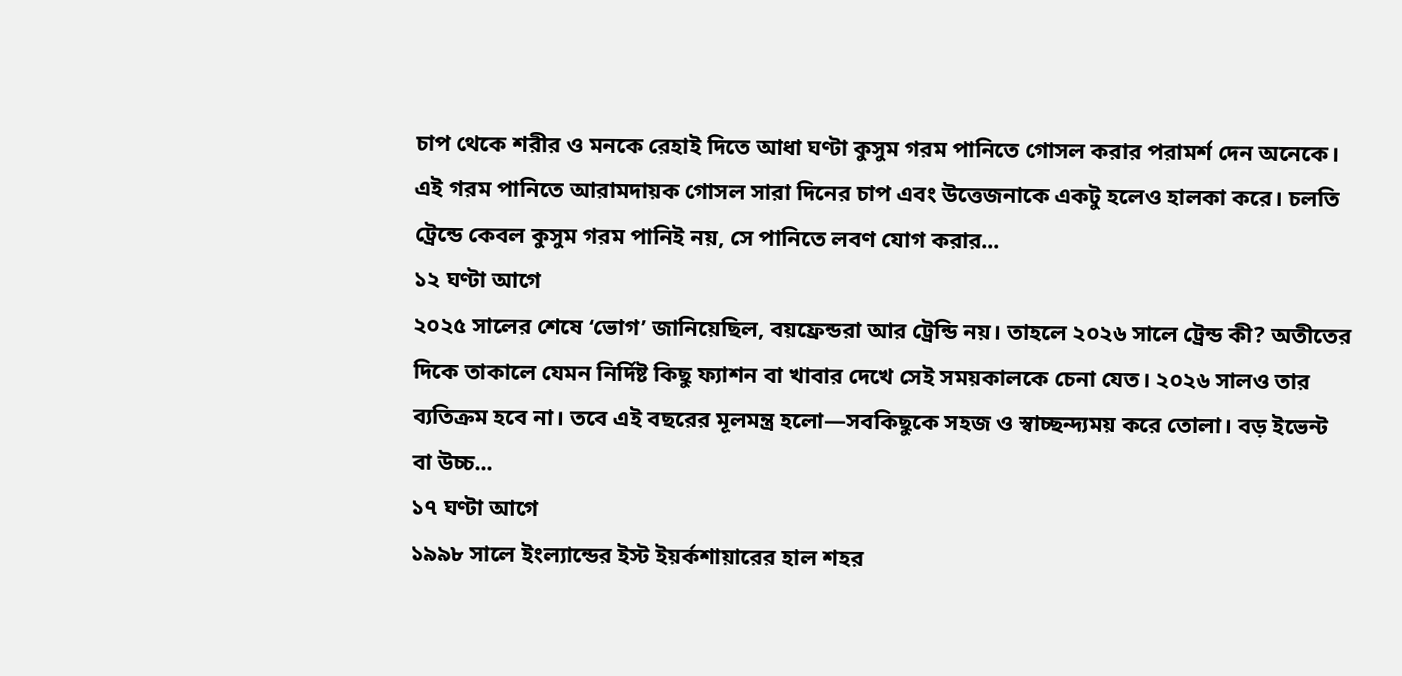চাপ থেকে শরীর ও মনকে রেহাই দিতে আধা ঘণ্টা কুসুম গরম পানিতে গোসল করার পরামর্শ দেন অনেকে। এই গরম পানিতে আরামদায়ক গোসল সারা দিনের চাপ এবং উত্তেজনাকে একটু হলেও হালকা করে। চলতি ট্রেন্ডে কেবল কুসুম গরম পানিই নয়, সে পানিতে লবণ যোগ করার...
১২ ঘণ্টা আগে
২০২৫ সালের শেষে ‘ভোগ’ জানিয়েছিল, বয়ফ্রেন্ডরা আর ট্রেন্ডি নয়। তাহলে ২০২৬ সালে ট্রেন্ড কী? অতীতের দিকে তাকালে যেমন নির্দিষ্ট কিছু ফ্যাশন বা খাবার দেখে সেই সময়কালকে চেনা যেত। ২০২৬ সালও তার ব্যতিক্রম হবে না। তবে এই বছরের মূলমন্ত্র হলো—সবকিছুকে সহজ ও স্বাচ্ছন্দ্যময় করে তোলা। বড় ইভেন্ট বা উচ্চ...
১৭ ঘণ্টা আগে
১৯৯৮ সালে ইংল্যান্ডের ইস্ট ইয়র্কশায়ারের হাল শহর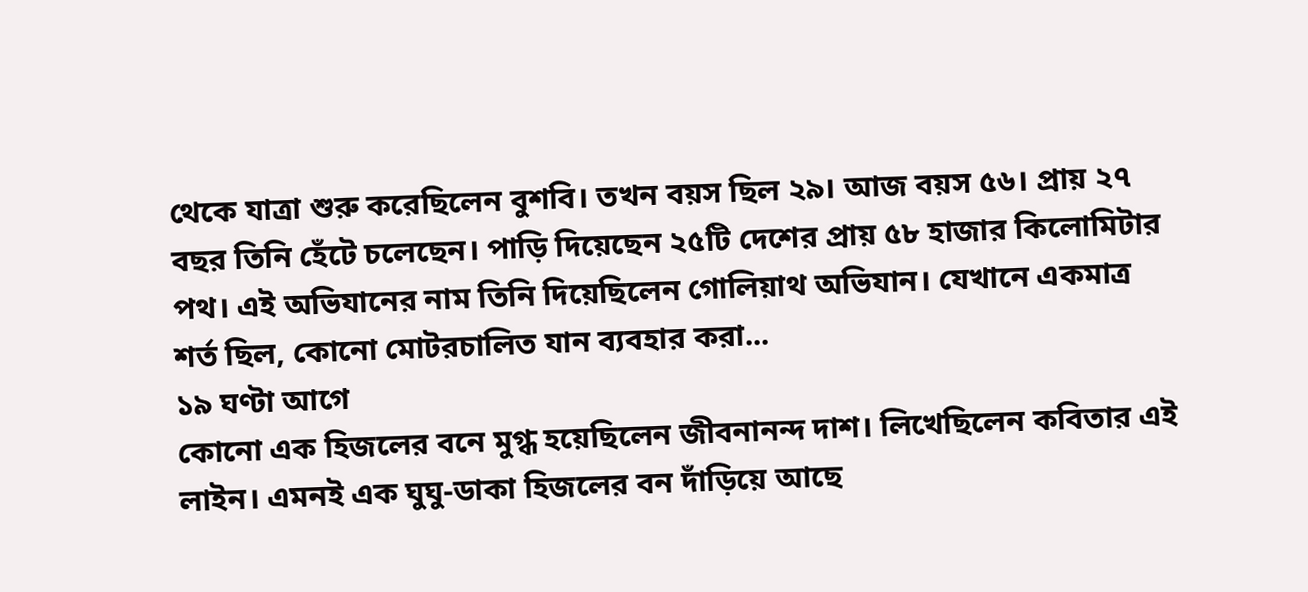থেকে যাত্রা শুরু করেছিলেন বুশবি। তখন বয়স ছিল ২৯। আজ বয়স ৫৬। প্রায় ২৭ বছর তিনি হেঁটে চলেছেন। পাড়ি দিয়েছেন ২৫টি দেশের প্রায় ৫৮ হাজার কিলোমিটার পথ। এই অভিযানের নাম তিনি দিয়েছিলেন গোলিয়াথ অভিযান। যেখানে একমাত্র শর্ত ছিল, কোনো মোটরচালিত যান ব্যবহার করা...
১৯ ঘণ্টা আগে
কোনো এক হিজলের বনে মুগ্ধ হয়েছিলেন জীবনানন্দ দাশ। লিখেছিলেন কবিতার এই লাইন। এমনই এক ঘুঘু-ডাকা হিজলের বন দাঁড়িয়ে আছে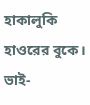হাকালুকি হাওরের বুকে। ভাই-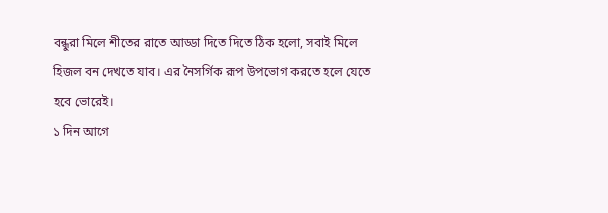বন্ধুরা মিলে শীতের রাতে আড্ডা দিতে দিতে ঠিক হলো, সবাই মিলে হিজল বন দেখতে যাব। এর নৈসর্গিক রূপ উপভোগ করতে হলে যেতে হবে ভোরেই।
১ দিন আগে